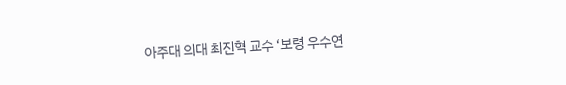아주대 의대 최진혁 교수 ‘보령 우수연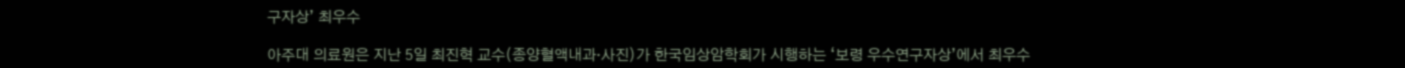구자상’ 최우수

아주대 의료원은 지난 5일 최진혁 교수(종양혈액내과·사진)가 한국임상암학회가 시행하는 ‘보령 우수연구자상’에서 최우수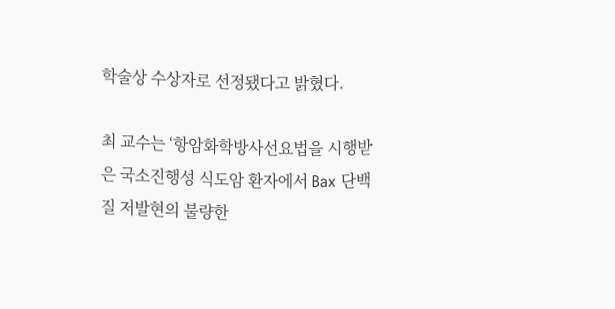학술상 수상자로 선정됐다고 밝혔다.

최 교수는 ‘항암화학방사선요법을 시행받은 국소진행성 식도암 환자에서 Bax 단백질 저발현의 불량한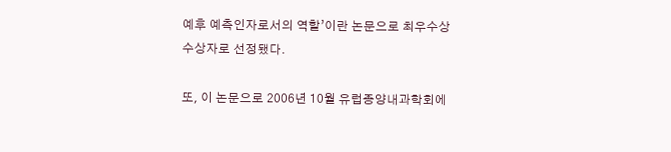예후 예측인자로서의 역할’이란 논문으로 최우수상 수상자로 선정됐다.

또, 이 논문으로 2006년 10월 유럽종양내과학회에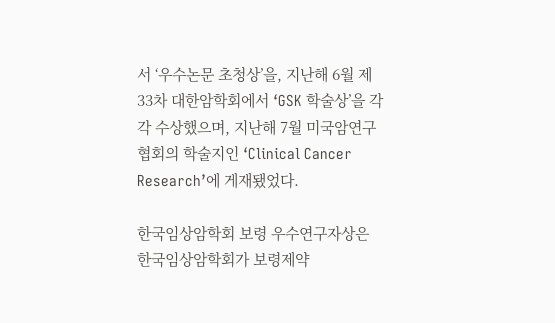서 ‘우수논문 초청상’을, 지난해 6월 제33차 대한암학회에서 ‘GSK 학술상’을 각각 수상했으며, 지난해 7월 미국암연구협회의 학술지인 ‘Clinical Cancer Research’에 게재됐었다.

한국임상암학회 보령 우수연구자상은 한국임상암학회가 보령제약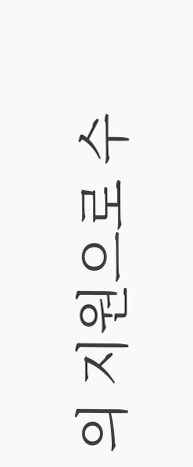의 지원으로 수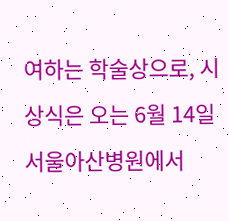여하는 학술상으로, 시상식은 오는 6월 14일 서울아산병원에서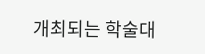개최되는 학술대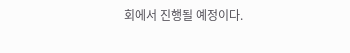회에서 진행될 예정이다.